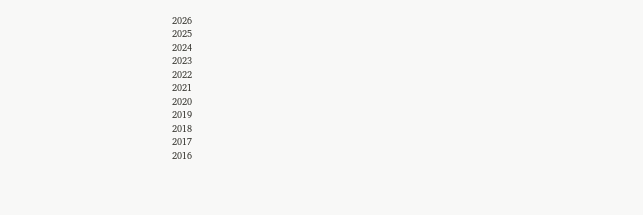2026
2025
2024
2023
2022
2021
2020
2019
2018
2017
2016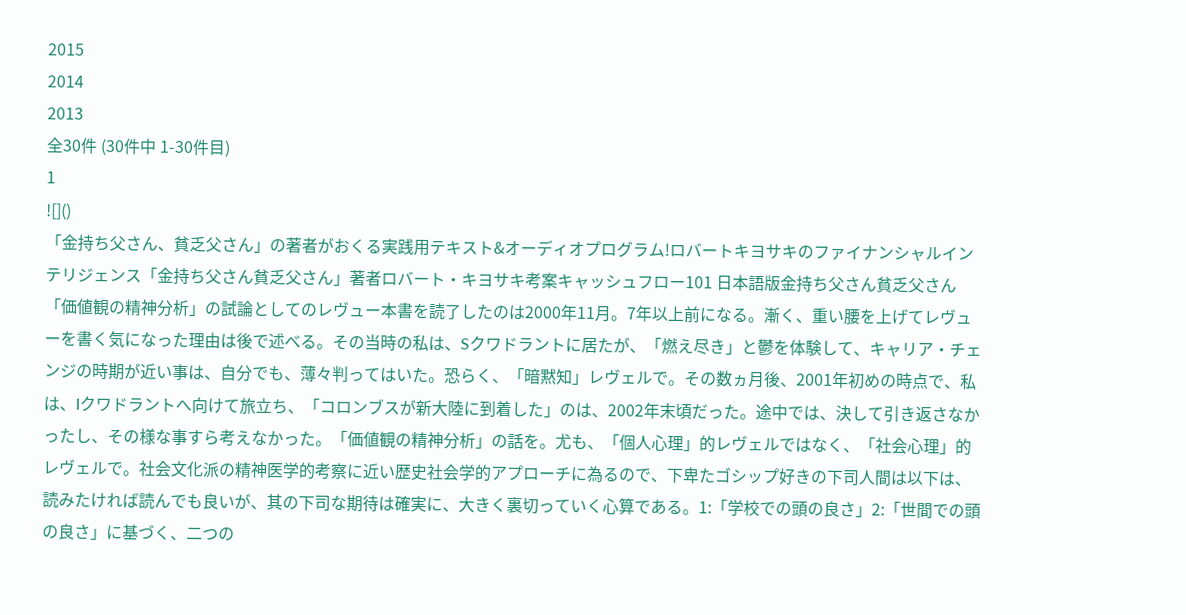2015
2014
2013
全30件 (30件中 1-30件目)
1
![]()
「金持ち父さん、貧乏父さん」の著者がおくる実践用テキスト&オーディオプログラム!ロバートキヨサキのファイナンシャルインテリジェンス「金持ち父さん貧乏父さん」著者ロバート・キヨサキ考案キャッシュフロー101 日本語版金持ち父さん貧乏父さん「価値観の精神分析」の試論としてのレヴュー本書を読了したのは2000年11月。7年以上前になる。漸く、重い腰を上げてレヴューを書く気になった理由は後で述べる。その当時の私は、Sクワドラントに居たが、「燃え尽き」と鬱を体験して、キャリア・チェンジの時期が近い事は、自分でも、薄々判ってはいた。恐らく、「暗黙知」レヴェルで。その数ヵ月後、2001年初めの時点で、私は、Iクワドラントへ向けて旅立ち、「コロンブスが新大陸に到着した」のは、2002年末頃だった。途中では、決して引き返さなかったし、その様な事すら考えなかった。「価値観の精神分析」の話を。尤も、「個人心理」的レヴェルではなく、「社会心理」的レヴェルで。社会文化派の精神医学的考察に近い歴史社会学的アプローチに為るので、下卑たゴシップ好きの下司人間は以下は、読みたければ読んでも良いが、其の下司な期待は確実に、大きく裏切っていく心算である。1:「学校での頭の良さ」2:「世間での頭の良さ」に基づく、二つの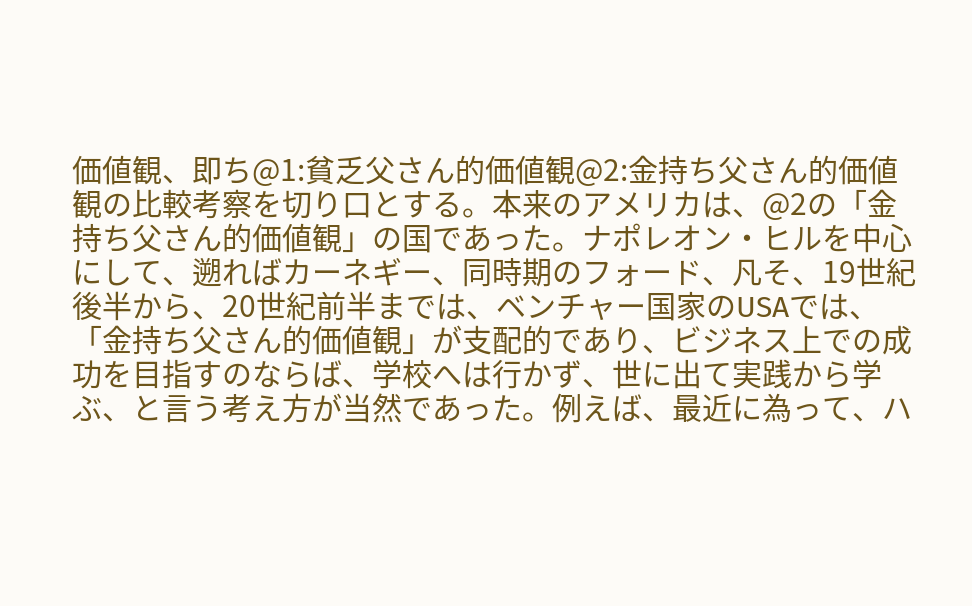価値観、即ち@1:貧乏父さん的価値観@2:金持ち父さん的価値観の比較考察を切り口とする。本来のアメリカは、@2の「金持ち父さん的価値観」の国であった。ナポレオン・ヒルを中心にして、遡ればカーネギー、同時期のフォード、凡そ、19世紀後半から、20世紀前半までは、ベンチャー国家のUSAでは、「金持ち父さん的価値観」が支配的であり、ビジネス上での成功を目指すのならば、学校へは行かず、世に出て実践から学ぶ、と言う考え方が当然であった。例えば、最近に為って、ハ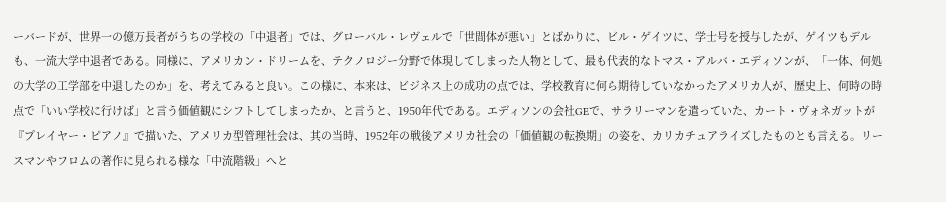ーバードが、世界一の億万長者がうちの学校の「中退者」では、グローバル・レヴェルで「世間体が悪い」とばかりに、ビル・ゲイツに、学士号を授与したが、ゲイツもデルも、一流大学中退者である。同様に、アメリカン・ドリームを、テクノロジー分野で体現してしまった人物として、最も代表的なトマス・アルバ・エディソンが、「一体、何処の大学の工学部を中退したのか」を、考えてみると良い。この様に、本来は、ビジネス上の成功の点では、学校教育に何ら期待していなかったアメリカ人が、歴史上、何時の時点で「いい学校に行けば」と言う価値観にシフトしてしまったか、と言うと、1950年代である。エディソンの会社GEで、サラリーマンを遣っていた、カート・ヴォネガットが『プレイヤー・ピアノ』で描いた、アメリカ型管理社会は、其の当時、1952年の戦後アメリカ社会の「価値観の転換期」の姿を、カリカチュアライズしたものとも言える。リースマンやフロムの著作に見られる様な「中流階級」へと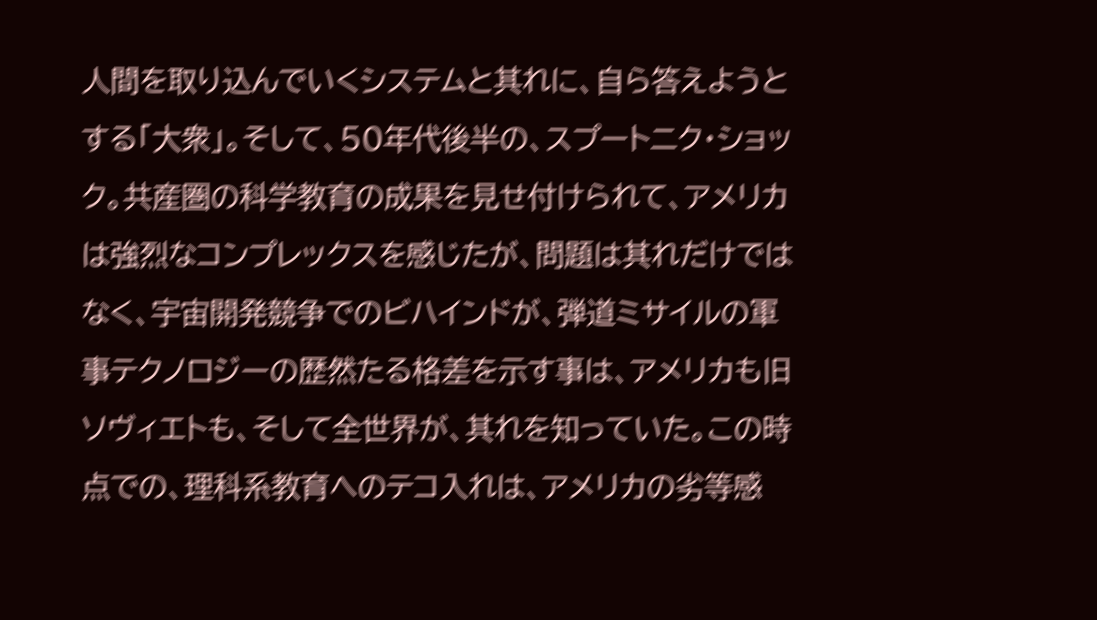人間を取り込んでいくシステムと其れに、自ら答えようとする「大衆」。そして、50年代後半の、スプートニク・ショック。共産圏の科学教育の成果を見せ付けられて、アメリカは強烈なコンプレックスを感じたが、問題は其れだけではなく、宇宙開発競争でのビハインドが、弾道ミサイルの軍事テクノロジーの歴然たる格差を示す事は、アメリカも旧ソヴィエトも、そして全世界が、其れを知っていた。この時点での、理科系教育へのテコ入れは、アメリカの劣等感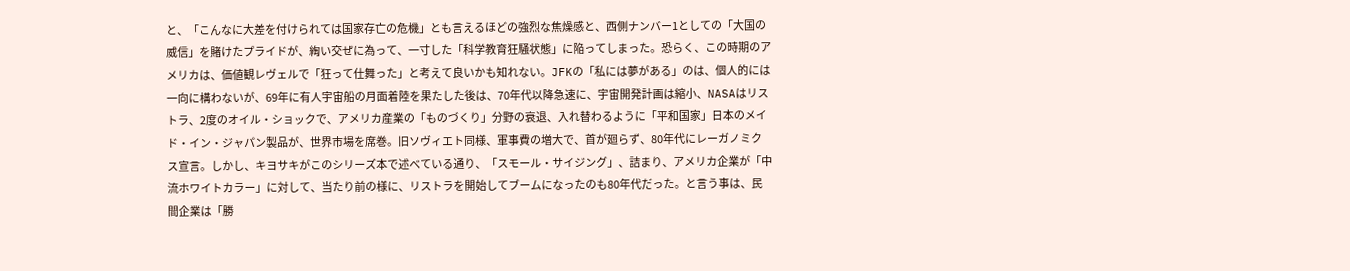と、「こんなに大差を付けられては国家存亡の危機」とも言えるほどの強烈な焦燥感と、西側ナンバー1としての「大国の威信」を賭けたプライドが、綯い交ぜに為って、一寸した「科学教育狂騒状態」に陥ってしまった。恐らく、この時期のアメリカは、価値観レヴェルで「狂って仕舞った」と考えて良いかも知れない。JFKの「私には夢がある」のは、個人的には一向に構わないが、69年に有人宇宙船の月面着陸を果たした後は、70年代以降急速に、宇宙開発計画は縮小、NASAはリストラ、2度のオイル・ショックで、アメリカ産業の「ものづくり」分野の衰退、入れ替わるように「平和国家」日本のメイド・イン・ジャパン製品が、世界市場を席巻。旧ソヴィエト同様、軍事費の増大で、首が廻らず、80年代にレーガノミクス宣言。しかし、キヨサキがこのシリーズ本で述べている通り、「スモール・サイジング」、詰まり、アメリカ企業が「中流ホワイトカラー」に対して、当たり前の様に、リストラを開始してブームになったのも80年代だった。と言う事は、民間企業は「勝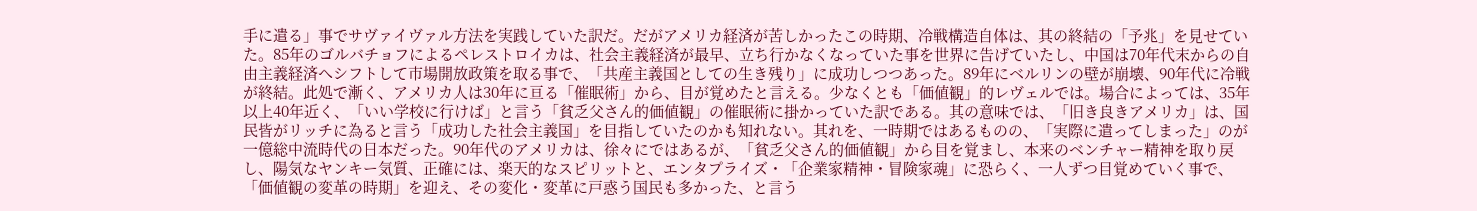手に遣る」事でサヴァイヴァル方法を実践していた訳だ。だがアメリカ経済が苦しかったこの時期、冷戦構造自体は、其の終結の「予兆」を見せていた。85年のゴルバチョフによるペレストロイカは、社会主義経済が最早、立ち行かなくなっていた事を世界に告げていたし、中国は70年代末からの自由主義経済へシフトして市場開放政策を取る事で、「共産主義国としての生き残り」に成功しつつあった。89年にベルリンの壁が崩壊、90年代に冷戦が終結。此処で漸く、アメリカ人は30年に亘る「催眠術」から、目が覚めたと言える。少なくとも「価値観」的レヴェルでは。場合によっては、35年以上40年近く、「いい学校に行けば」と言う「貧乏父さん的価値観」の催眠術に掛かっていた訳である。其の意味では、「旧き良きアメリカ」は、国民皆がリッチに為ると言う「成功した社会主義国」を目指していたのかも知れない。其れを、一時期ではあるものの、「実際に遣ってしまった」のが一億総中流時代の日本だった。90年代のアメリカは、徐々にではあるが、「貧乏父さん的価値観」から目を覚まし、本来のベンチャー精神を取り戻し、陽気なヤンキー気質、正確には、楽天的なスピリットと、エンタプライズ・「企業家精神・冒険家魂」に恐らく、一人ずつ目覚めていく事で、「価値観の変革の時期」を迎え、その変化・変革に戸惑う国民も多かった、と言う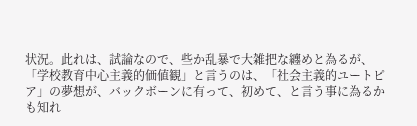状況。此れは、試論なので、些か乱暴で大雑把な纏めと為るが、「学校教育中心主義的価値観」と言うのは、「社会主義的ユートピア」の夢想が、バックボーンに有って、初めて、と言う事に為るかも知れ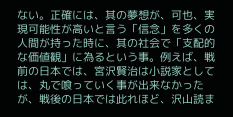ない。正確には、其の夢想が、可也、実現可能性が高いと言う「信念」を多くの人間が持った時に、其の社会で「支配的な価値観」に為るという事。例えば、戦前の日本では、宮沢賢治は小説家としては、丸で喰っていく事が出来なかったが、戦後の日本では此れほど、沢山読ま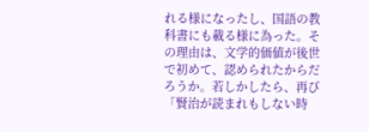れる様になったし、国語の教科書にも載る様に為った。その理由は、文学的価値が後世で初めて、認められたからだろうか。若しかしたら、再び「賢治が読まれもしない時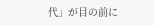代」が目の前に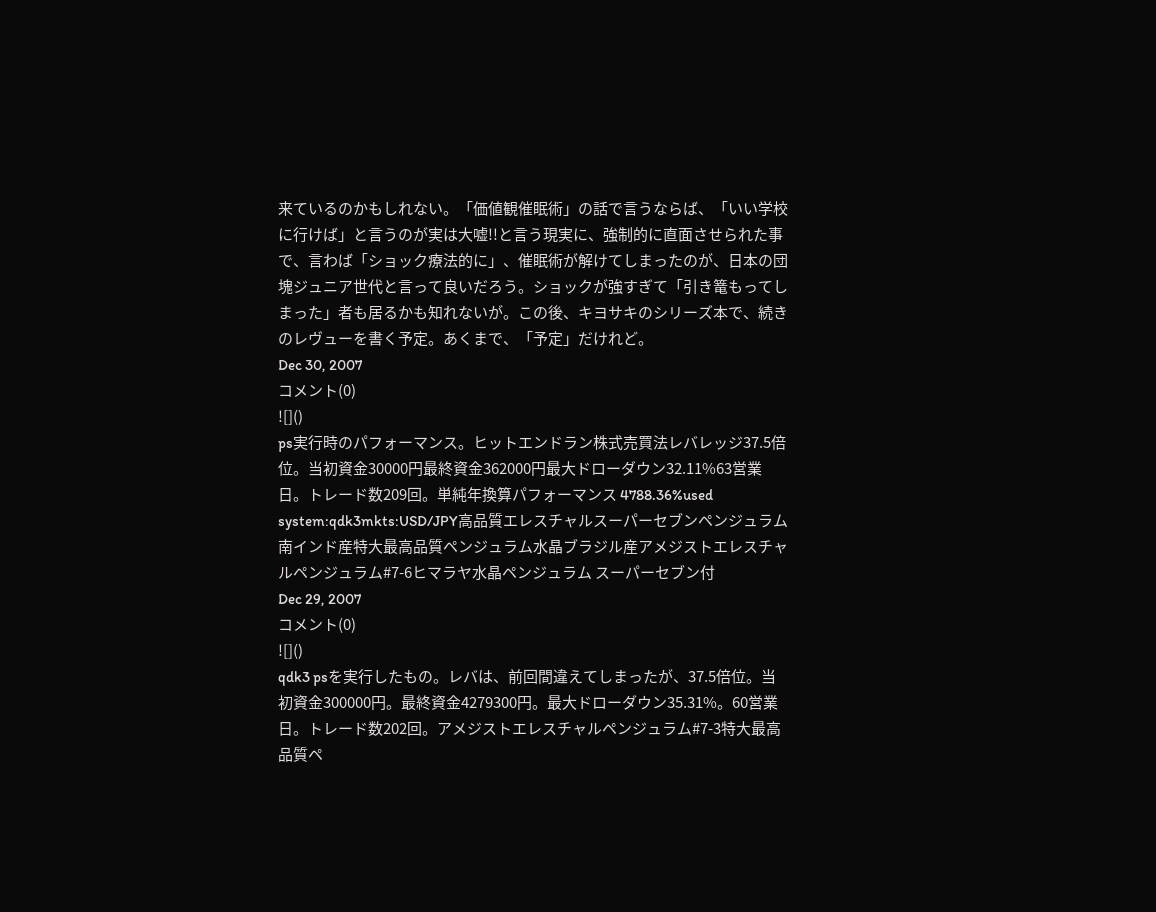来ているのかもしれない。「価値観催眠術」の話で言うならば、「いい学校に行けば」と言うのが実は大嘘!!と言う現実に、強制的に直面させられた事で、言わば「ショック療法的に」、催眠術が解けてしまったのが、日本の団塊ジュニア世代と言って良いだろう。ショックが強すぎて「引き篭もってしまった」者も居るかも知れないが。この後、キヨサキのシリーズ本で、続きのレヴューを書く予定。あくまで、「予定」だけれど。
Dec 30, 2007
コメント(0)
![]()
ps実行時のパフォーマンス。ヒットエンドラン株式売買法レバレッジ37.5倍位。当初資金30000円最終資金362000円最大ドローダウン32.11%63営業日。トレード数209回。単純年換算パフォーマンス 4788.36%used system:qdk3mkts:USD/JPY高品質エレスチャルスーパーセブンペンジュラム南インド産特大最高品質ペンジュラム水晶ブラジル産アメジストエレスチャルペンジュラム#7-6ヒマラヤ水晶ペンジュラム スーパーセブン付
Dec 29, 2007
コメント(0)
![]()
qdk3 psを実行したもの。レバは、前回間違えてしまったが、37.5倍位。当初資金300000円。最終資金4279300円。最大ドローダウン35.31%。60営業日。トレード数202回。アメジストエレスチャルペンジュラム#7-3特大最高品質ペ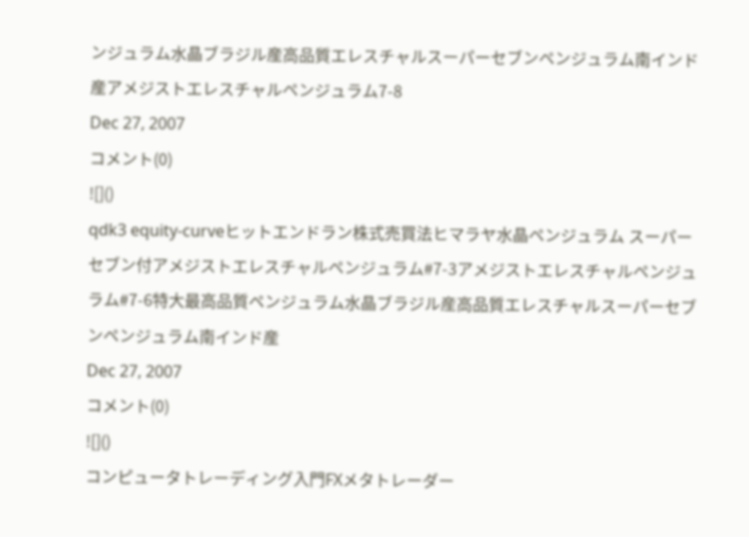ンジュラム水晶ブラジル産高品質エレスチャルスーパーセブンペンジュラム南インド産アメジストエレスチャルペンジュラム7-8
Dec 27, 2007
コメント(0)
![]()
qdk3 equity-curveヒットエンドラン株式売買法ヒマラヤ水晶ペンジュラム スーパーセブン付アメジストエレスチャルペンジュラム#7-3アメジストエレスチャルペンジュラム#7-6特大最高品質ペンジュラム水晶ブラジル産高品質エレスチャルスーパーセブンペンジュラム南インド産
Dec 27, 2007
コメント(0)
![]()
コンピュータトレーディング入門FXメタトレーダー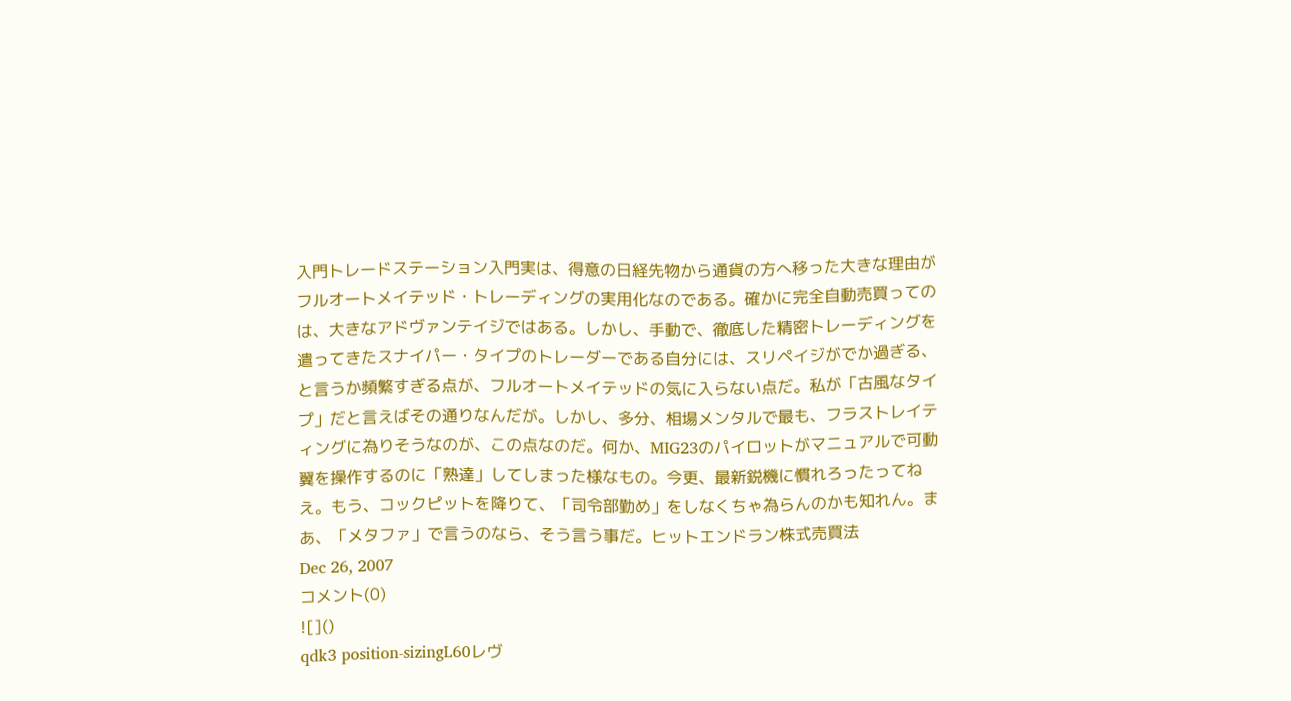入門トレードステーション入門実は、得意の日経先物から通貨の方へ移った大きな理由がフルオートメイテッド・トレーディングの実用化なのである。確かに完全自動売買ってのは、大きなアドヴァンテイジではある。しかし、手動で、徹底した精密トレーディングを遣ってきたスナイパー・タイプのトレーダーである自分には、スリペイジがでか過ぎる、と言うか頻繁すぎる点が、フルオートメイテッドの気に入らない点だ。私が「古風なタイプ」だと言えばその通りなんだが。しかし、多分、相場メンタルで最も、フラストレイティングに為りそうなのが、この点なのだ。何か、MIG23のパイロットがマニュアルで可動翼を操作するのに「熟達」してしまった様なもの。今更、最新鋭機に慣れろったってねえ。もう、コックピットを降りて、「司令部勤め」をしなくちゃ為らんのかも知れん。まあ、「メタファ」で言うのなら、そう言う事だ。ヒットエンドラン株式売買法
Dec 26, 2007
コメント(0)
![]()
qdk3 position-sizingL60レヴ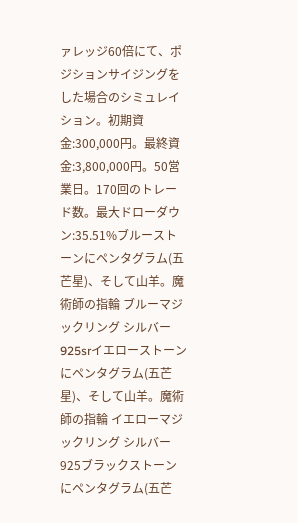ァレッジ60倍にて、ポジションサイジングをした場合のシミュレイション。初期資金:300,000円。最終資金:3,800,000円。50営業日。170回のトレード数。最大ドローダウン:35.51%ブルーストーンにペンタグラム(五芒星)、そして山羊。魔術師の指輪 ブルーマジックリング シルバー925srイエローストーンにペンタグラム(五芒星)、そして山羊。魔術師の指輪 イエローマジックリング シルバー925ブラックストーンにペンタグラム(五芒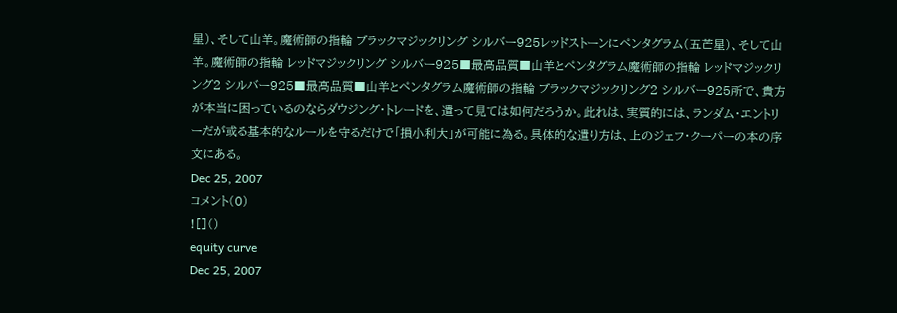星)、そして山羊。魔術師の指輪 ブラックマジックリング シルバー925レッドストーンにペンタグラム(五芒星)、そして山羊。魔術師の指輪 レッドマジックリング シルバー925■最高品質■山羊とペンタグラム魔術師の指輪 レッドマジックリング2 シルバー925■最高品質■山羊とペンタグラム魔術師の指輪 ブラックマジックリング2 シルバー925所で、貴方が本当に困っているのならダウジング・トレードを、遣って見ては如何だろうか。此れは、実質的には、ランダム・エントリーだが或る基本的なルールを守るだけで「損小利大」が可能に為る。具体的な遣り方は、上のジェフ・クーパーの本の序文にある。
Dec 25, 2007
コメント(0)
![]()
equity curve
Dec 25, 2007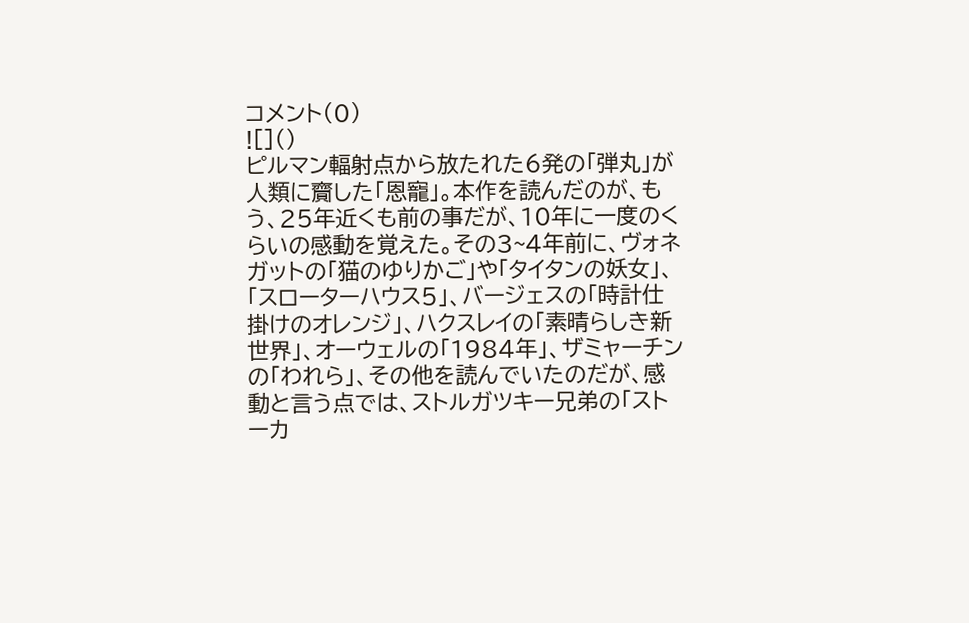コメント(0)
![]()
ピルマン輻射点から放たれた6発の「弾丸」が人類に齎した「恩寵」。本作を読んだのが、もう、25年近くも前の事だが、10年に一度のくらいの感動を覚えた。その3~4年前に、ヴォネガットの「猫のゆりかご」や「タイタンの妖女」、「スローターハウス5」、バージェスの「時計仕掛けのオレンジ」、ハクスレイの「素晴らしき新世界」、オーウェルの「1984年」、ザミャーチンの「われら」、その他を読んでいたのだが、感動と言う点では、ストルガツキー兄弟の「ストーカ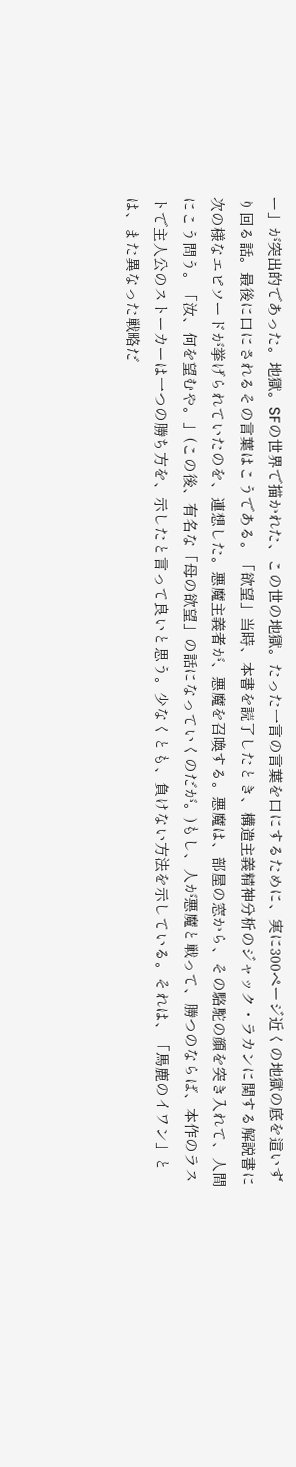ー」が突出的であった。地獄。SFの世界で描かれた、この世の地獄。たった一言の言葉を口にするために、実に300ページ近くの地獄の底を這いずり回る話。最後に口にされるその言葉はこうである。「欲望」当時、本書を読了したとき、構造主義精神分析のジャック・ラカンに関する解説書に次の様なエピソードが挙げられていたのを、連想した。悪魔主義者が、悪魔を召喚する。悪魔は、部屋の窓から、その駱駝の顔を突き入れて、人間にこう問う。「汝、何を望むや。」(この後、有名な「母の欲望」の話になっていくのだが。)もし、人が悪魔と戦って、勝つのならば、本作のラストで主人公のストーカーは一つの勝ち方を、示したと言って良いと思う。少なくとも、負けない方法を示している。それは、「馬鹿のイワン」とは、また異なった戦略だ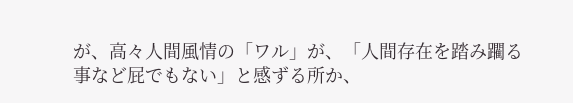が、高々人間風情の「ワル」が、「人間存在を踏み躙る事など屁でもない」と感ずる所か、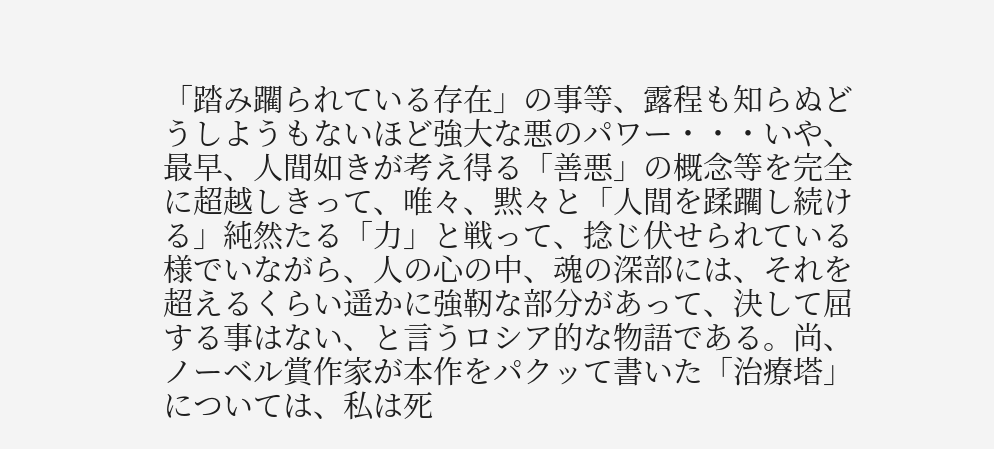「踏み躙られている存在」の事等、露程も知らぬどうしようもないほど強大な悪のパワー・・・いや、最早、人間如きが考え得る「善悪」の概念等を完全に超越しきって、唯々、黙々と「人間を蹂躙し続ける」純然たる「力」と戦って、捻じ伏せられている様でいながら、人の心の中、魂の深部には、それを超えるくらい遥かに強靭な部分があって、決して屈する事はない、と言うロシア的な物語である。尚、ノーベル賞作家が本作をパクッて書いた「治療塔」については、私は死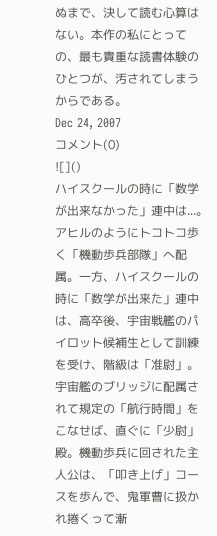ぬまで、決して読む心算はない。本作の私にとっての、最も貴重な読書体験のひとつが、汚されてしまうからである。
Dec 24, 2007
コメント(0)
![]()
ハイスクールの時に「数学が出来なかった」連中は...。アヒルのようにトコトコ歩く「機動歩兵部隊」へ配属。一方、ハイスクールの時に「数学が出来た」連中は、高卒後、宇宙戦艦のパイロット候補生として訓練を受け、階級は「准尉」。宇宙艦のブリッジに配属されて規定の「航行時間」をこなせば、直ぐに「少尉」殿。機動歩兵に回された主人公は、「叩き上げ」コースを歩んで、鬼軍曹に扱かれ捲くって漸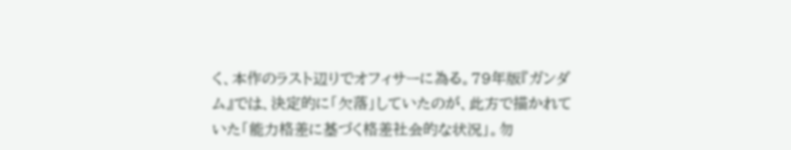く、本作のラスト辺りでオフィサーに為る。79年版『ガンダム』では、決定的に「欠落」していたのが、此方で描かれていた「能力格差に基づく格差社会的な状況」。勿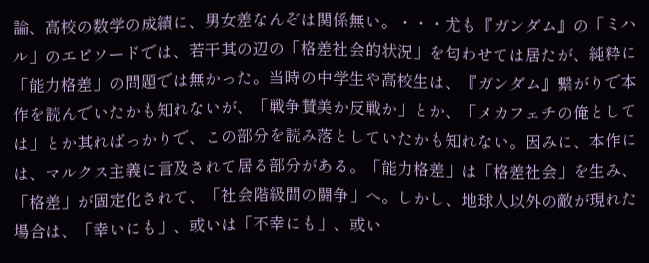論、高校の数学の成績に、男女差なんぞは関係無い。・・・尤も『ガンダム』の「ミハル」のエピソードでは、若干其の辺の「格差社会的状況」を匂わせては居たが、純粋に「能力格差」の問題では無かった。当時の中学生や高校生は、『ガンダム』繋がりで本作を読んでいたかも知れないが、「戦争賛美か反戦か」とか、「メカフェチの俺としては」とか其ればっかりで、この部分を読み落としていたかも知れない。因みに、本作には、マルクス主義に言及されて居る部分がある。「能力格差」は「格差社会」を生み、「格差」が固定化されて、「社会階級間の闘争」へ。しかし、地球人以外の敵が現れた場合は、「幸いにも」、或いは「不幸にも」、或い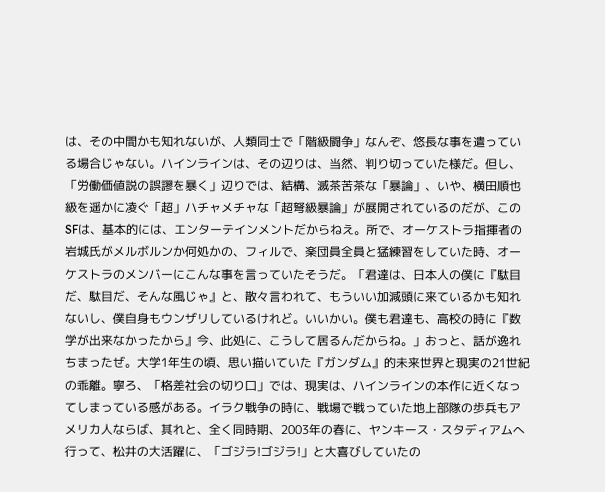は、その中間かも知れないが、人類同士で「階級闘争」なんぞ、悠長な事を遣っている場合じゃない。ハインラインは、その辺りは、当然、判り切っていた様だ。但し、「労働価値説の誤謬を暴く」辺りでは、結構、滅茶苦茶な「暴論」、いや、横田順也級を遥かに凌ぐ「超」ハチャメチャな「超弩級暴論」が展開されているのだが、このSFは、基本的には、エンターテインメントだからねえ。所で、オーケストラ指揮者の岩城氏がメルボルンか何処かの、フィルで、楽団員全員と猛練習をしていた時、オーケストラのメンバーにこんな事を言っていたそうだ。「君達は、日本人の僕に『駄目だ、駄目だ、そんな風じゃ』と、散々言われて、もういい加減頭に来ているかも知れないし、僕自身もウンザリしているけれど。いいかい。僕も君達も、高校の時に『数学が出来なかったから』今、此処に、こうして居るんだからね。」おっと、話が逸れちまったぜ。大学1年生の頃、思い描いていた『ガンダム』的未来世界と現実の21世紀の乖離。寧ろ、「格差社会の切り口」では、現実は、ハインラインの本作に近くなってしまっている感がある。イラク戦争の時に、戦場で戦っていた地上部隊の歩兵もアメリカ人ならば、其れと、全く同時期、2003年の春に、ヤンキース・スタディアムへ行って、松井の大活躍に、「ゴジラ!ゴジラ!」と大喜びしていたの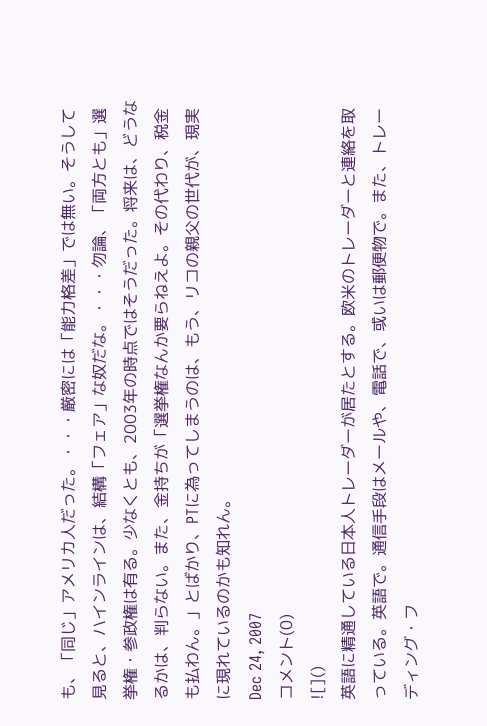も、「同じ」アメリカ人だった。・・・厳密には「能力格差」では無い。そうして見ると、ハインラインは、結構「フェア」な奴だな。・・・勿論、「両方とも」選挙権・参政権は有る。少なくとも、2003年の時点ではそうだった。将来は、どうなるかは、判らない。また、金持ちが「選挙権なんか要らねえよ。その代わり、税金も払わん。」とばかり、PTに為ってしまうのは、もう、リコの親父の世代が、現実に現れているのかも知れん。
Dec 24, 2007
コメント(0)
![]()
英語に精通している日本人トレーダーが居たとする。欧米のトレーダーと連絡を取っている。英語で。通信手段はメールや、電話で、或いは郵便物で。また、トレーディング・フ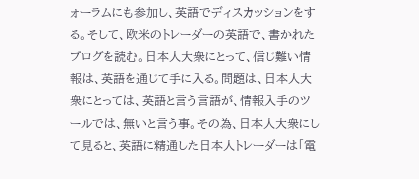ォーラムにも参加し、英語でディスカッションをする。そして、欧米のトレーダーの英語で、書かれたブログを読む。日本人大衆にとって、信じ難い情報は、英語を通じて手に入る。問題は、日本人大衆にとっては、英語と言う言語が、情報入手のツールでは、無いと言う事。その為、日本人大衆にして見ると、英語に精通した日本人トレーダーは「電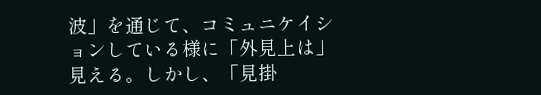波」を通じて、コミュニケイションしている様に「外見上は」見える。しかし、「見掛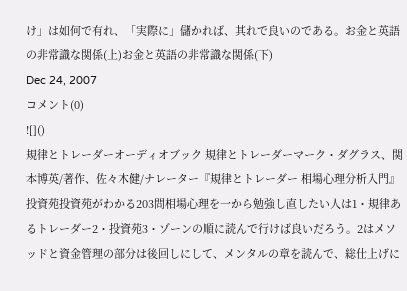け」は如何で有れ、「実際に」儲かれば、其れで良いのである。お金と英語の非常識な関係(上)お金と英語の非常識な関係(下)
Dec 24, 2007
コメント(0)
![]()
規律とトレーダーオーディオブック 規律とトレーダーマーク・ダグラス、関本博英/著作、佐々木健/ナレーター『規律とトレーダー 相場心理分析入門』投資苑投資苑がわかる203問相場心理を一から勉強し直したい人は1・規律あるトレーダー2・投資苑3・ゾーンの順に読んで行けば良いだろう。2はメソッドと資金管理の部分は後回しにして、メンタルの章を読んで、総仕上げに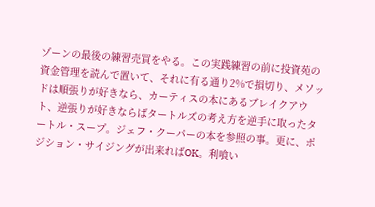ゾーンの最後の練習売買をやる。この実践練習の前に投資苑の資金管理を読んで置いて、それに有る通り2%で損切り、メソッドは順張りが好きなら、カーティスの本にあるブレイクアウト、逆張りが好きならばタートルズの考え方を逆手に取ったタートル・スープ。ジェフ・クーパーの本を参照の事。更に、ポジション・サイジングが出来ればOK。利喰い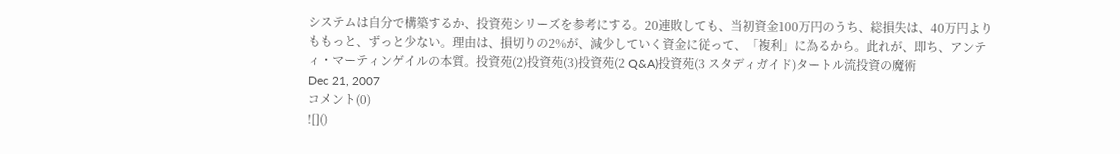システムは自分で構築するか、投資苑シリーズを参考にする。20連敗しても、当初資金100万円のうち、総損失は、40万円よりももっと、ずっと少ない。理由は、損切りの2%が、減少していく資金に従って、「複利」に為るから。此れが、即ち、アンティ・マーティンゲイルの本質。投資苑(2)投資苑(3)投資苑(2 Q&A)投資苑(3 スタディガイド)タートル流投資の魔術
Dec 21, 2007
コメント(0)
![]()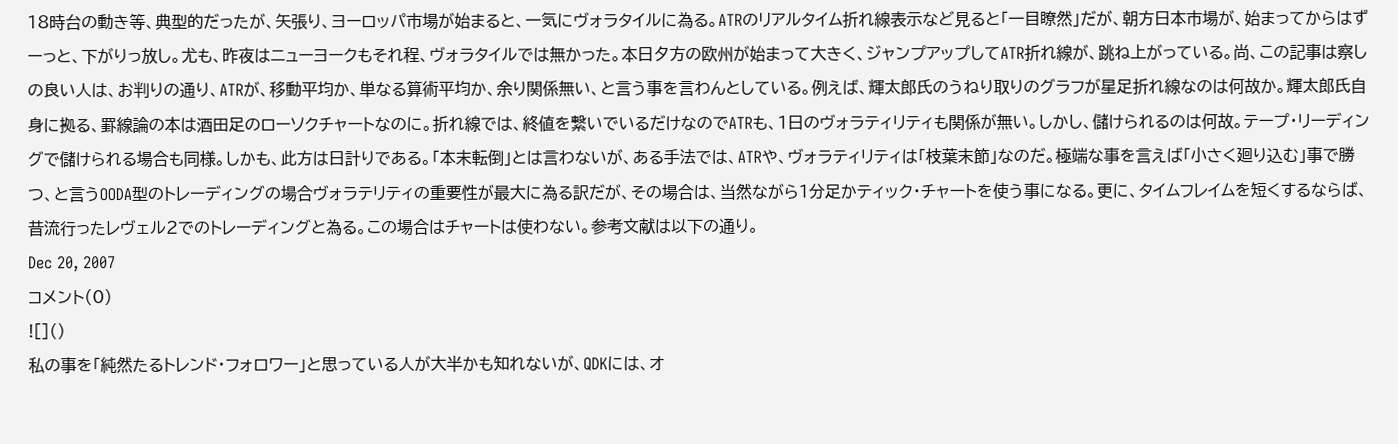18時台の動き等、典型的だったが、矢張り、ヨーロッパ市場が始まると、一気にヴォラタイルに為る。ATRのリアルタイム折れ線表示など見ると「一目瞭然」だが、朝方日本市場が、始まってからはずーっと、下がりっ放し。尤も、昨夜はニューヨークもそれ程、ヴォラタイルでは無かった。本日夕方の欧州が始まって大きく、ジャンプアップしてATR折れ線が、跳ね上がっている。尚、この記事は察しの良い人は、お判りの通り、ATRが、移動平均か、単なる算術平均か、余り関係無い、と言う事を言わんとしている。例えば、輝太郎氏のうねり取りのグラフが星足折れ線なのは何故か。輝太郎氏自身に拠る、罫線論の本は酒田足のローソクチャートなのに。折れ線では、終値を繋いでいるだけなのでATRも、1日のヴォラティリティも関係が無い。しかし、儲けられるのは何故。テープ・リーディングで儲けられる場合も同様。しかも、此方は日計りである。「本末転倒」とは言わないが、ある手法では、ATRや、ヴォラティリティは「枝葉末節」なのだ。極端な事を言えば「小さく廻り込む」事で勝つ、と言うOODA型のトレーディングの場合ヴォラテリティの重要性が最大に為る訳だが、その場合は、当然ながら1分足かティック・チャートを使う事になる。更に、タイムフレイムを短くするならば、昔流行ったレヴェル2でのトレーディングと為る。この場合はチャートは使わない。参考文献は以下の通り。
Dec 20, 2007
コメント(0)
![]()
私の事を「純然たるトレンド・フォロワー」と思っている人が大半かも知れないが、QDKには、オ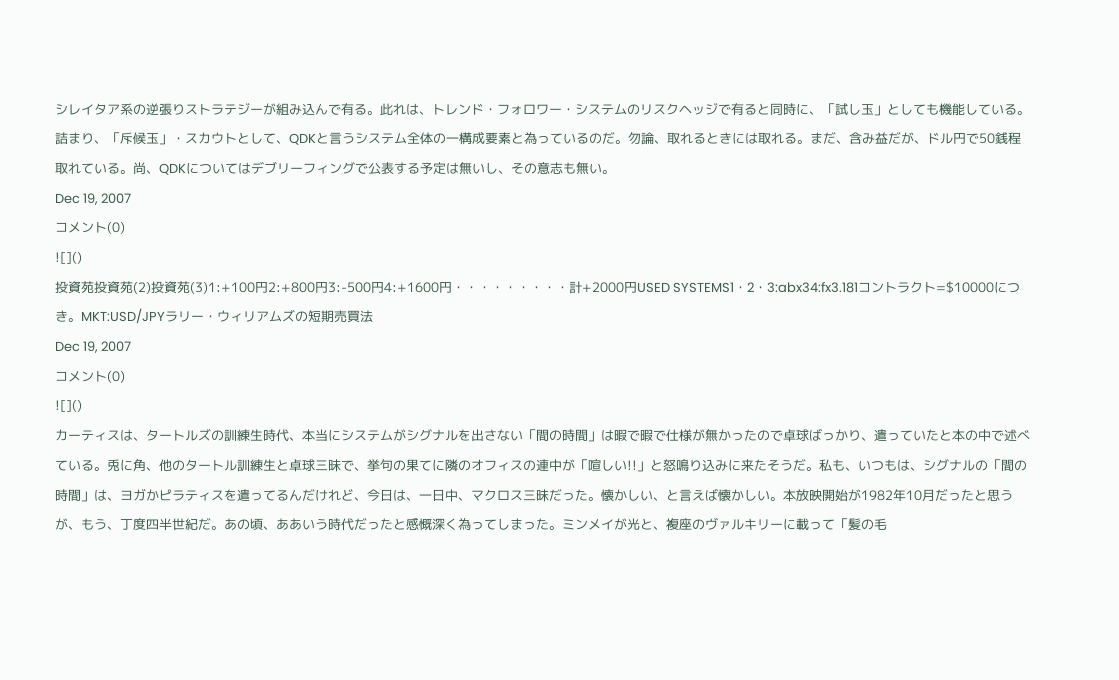シレイタア系の逆張りストラテジーが組み込んで有る。此れは、トレンド・フォロワー・システムのリスクヘッジで有ると同時に、「試し玉」としても機能している。詰まり、「斥候玉」・スカウトとして、QDKと言うシステム全体の一構成要素と為っているのだ。勿論、取れるときには取れる。まだ、含み益だが、ドル円で50銭程取れている。尚、QDKについてはデブリーフィングで公表する予定は無いし、その意志も無い。
Dec 19, 2007
コメント(0)
![]()
投資苑投資苑(2)投資苑(3)1:+100円2:+800円3:-500円4:+1600円・・・・・・・・・計+2000円USED SYSTEMS1・2・3:abx34:fx3.181コントラクト=$10000につき。MKT:USD/JPYラリー・ウィリアムズの短期売買法
Dec 19, 2007
コメント(0)
![]()
カーティスは、タートルズの訓練生時代、本当にシステムがシグナルを出さない「間の時間」は暇で暇で仕様が無かったので卓球ばっかり、遣っていたと本の中で述べている。兎に角、他のタートル訓練生と卓球三昧で、挙句の果てに隣のオフィスの連中が「喧しい!!」と怒鳴り込みに来たそうだ。私も、いつもは、シグナルの「間の時間」は、ヨガかピラティスを遣ってるんだけれど、今日は、一日中、マクロス三昧だった。懐かしい、と言えば懐かしい。本放映開始が1982年10月だったと思うが、もう、丁度四半世紀だ。あの頃、ああいう時代だったと感慨深く為ってしまった。ミンメイが光と、複座のヴァルキリーに載って「髪の毛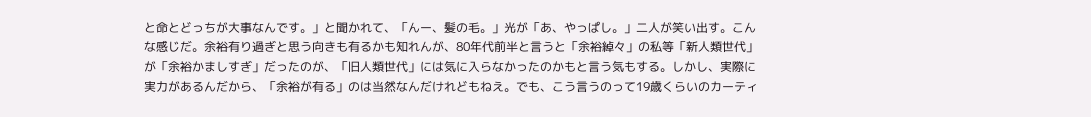と命とどっちが大事なんです。」と聞かれて、「んー、髪の毛。」光が「あ、やっぱし。」二人が笑い出す。こんな感じだ。余裕有り過ぎと思う向きも有るかも知れんが、80年代前半と言うと「余裕綽々」の私等「新人類世代」が「余裕かましすぎ」だったのが、「旧人類世代」には気に入らなかったのかもと言う気もする。しかし、実際に実力があるんだから、「余裕が有る」のは当然なんだけれどもねえ。でも、こう言うのって19歳くらいのカーティ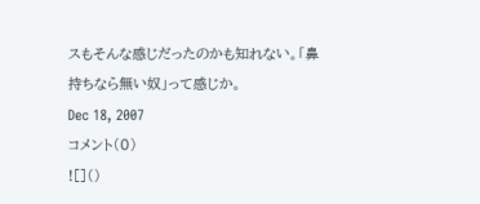スもそんな感じだったのかも知れない。「鼻持ちなら無い奴」って感じか。
Dec 18, 2007
コメント(0)
![]()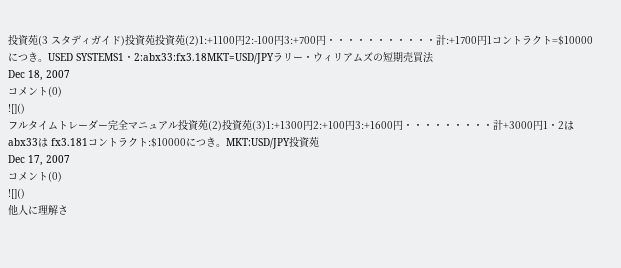投資苑(3 スタディガイド)投資苑投資苑(2)1:+1100円2:-100円3:+700円・・・・・・・・・・・計:+1700円1コントラクト=$10000につき。USED SYSTEMS1・2:abx33:fx3.18MKT=USD/JPYラリー・ウィリアムズの短期売買法
Dec 18, 2007
コメント(0)
![]()
フルタイムトレーダー完全マニュアル投資苑(2)投資苑(3)1:+1300円2:+100円3:+1600円・・・・・・・・・計+3000円1・2は abx33は fx3.181コントラクト:$10000につき。MKT:USD/JPY投資苑
Dec 17, 2007
コメント(0)
![]()
他人に理解さ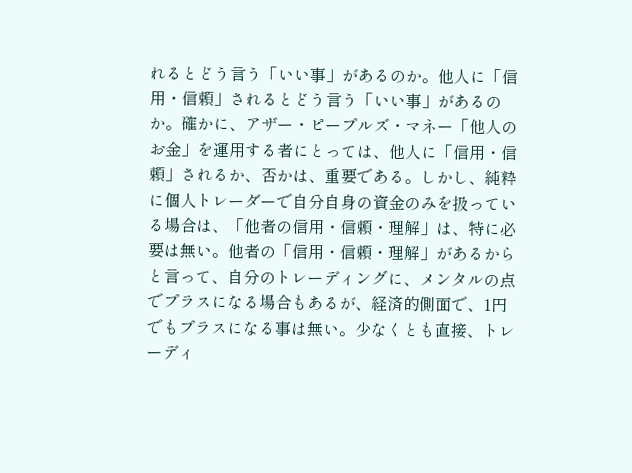れるとどう言う「いい事」があるのか。他人に「信用・信頼」されるとどう言う「いい事」があるのか。確かに、アザー・ピープルズ・マネー「他人のお金」を運用する者にとっては、他人に「信用・信頼」されるか、否かは、重要である。しかし、純粋に個人トレーダーで自分自身の資金のみを扱っている場合は、「他者の信用・信頼・理解」は、特に必要は無い。他者の「信用・信頼・理解」があるからと言って、自分のトレーディングに、メンタルの点でプラスになる場合もあるが、経済的側面で、1円でもプラスになる事は無い。少なくとも直接、トレーディ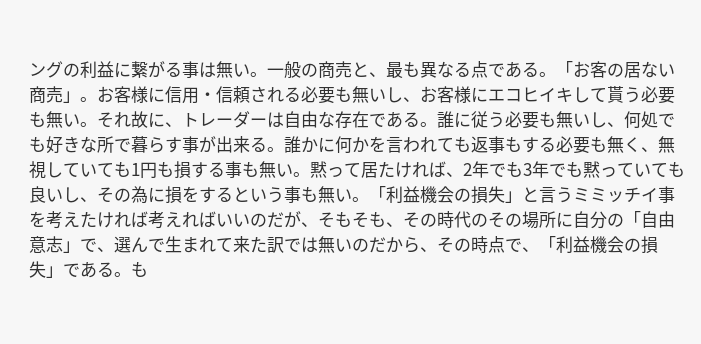ングの利益に繋がる事は無い。一般の商売と、最も異なる点である。「お客の居ない商売」。お客様に信用・信頼される必要も無いし、お客様にエコヒイキして貰う必要も無い。それ故に、トレーダーは自由な存在である。誰に従う必要も無いし、何処でも好きな所で暮らす事が出来る。誰かに何かを言われても返事もする必要も無く、無視していても1円も損する事も無い。黙って居たければ、2年でも3年でも黙っていても良いし、その為に損をするという事も無い。「利益機会の損失」と言うミミッチイ事を考えたければ考えればいいのだが、そもそも、その時代のその場所に自分の「自由意志」で、選んで生まれて来た訳では無いのだから、その時点で、「利益機会の損失」である。も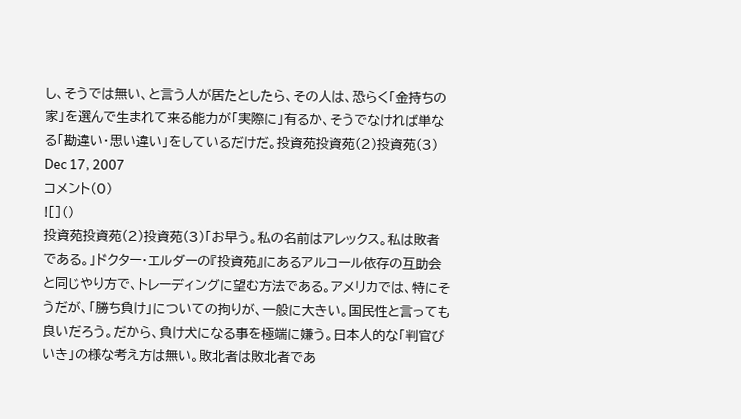し、そうでは無い、と言う人が居たとしたら、その人は、恐らく「金持ちの家」を選んで生まれて来る能力が「実際に」有るか、そうでなければ単なる「勘違い・思い違い」をしているだけだ。投資苑投資苑(2)投資苑(3)
Dec 17, 2007
コメント(0)
![]()
投資苑投資苑(2)投資苑(3)「お早う。私の名前はアレックス。私は敗者である。」ドクター・エルダーの『投資苑』にあるアルコール依存の互助会と同じやり方で、トレーディングに望む方法である。アメリカでは、特にそうだが、「勝ち負け」についての拘りが、一般に大きい。国民性と言っても良いだろう。だから、負け犬になる事を極端に嫌う。日本人的な「判官びいき」の様な考え方は無い。敗北者は敗北者であ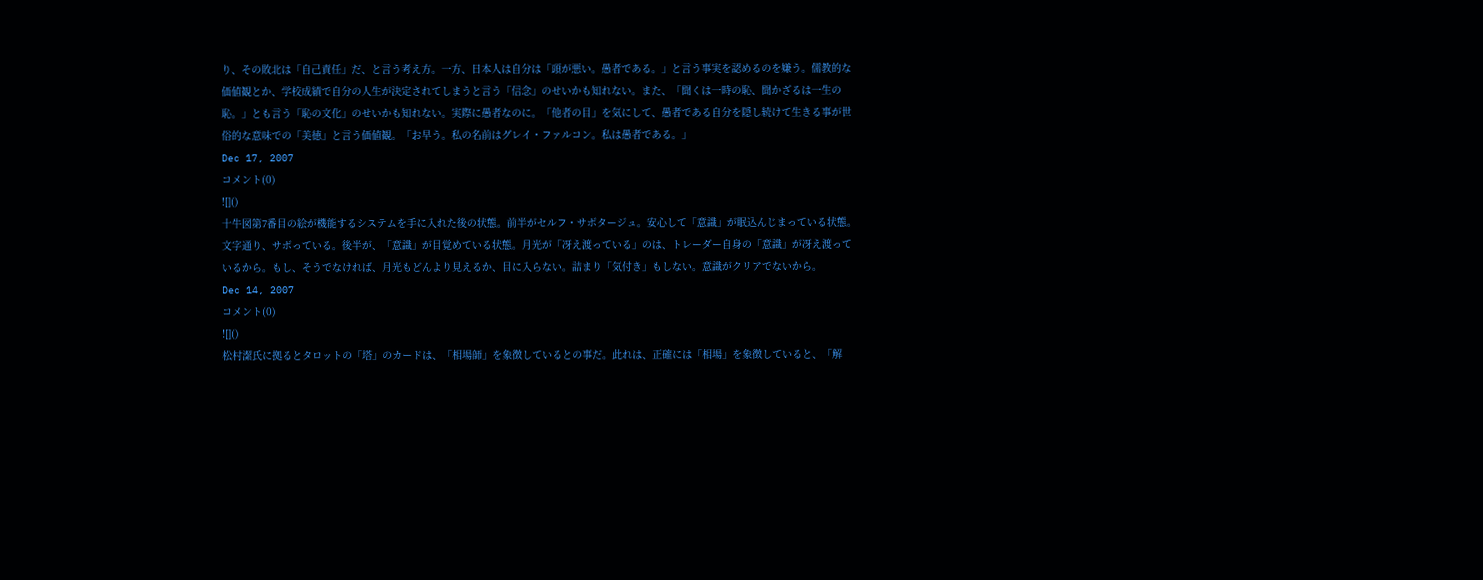り、その敗北は「自己責任」だ、と言う考え方。一方、日本人は自分は「頭が悪い。愚者である。」と言う事実を認めるのを嫌う。儒教的な価値観とか、学校成績で自分の人生が決定されてしまうと言う「信念」のせいかも知れない。また、「聞くは一時の恥、聞かざるは一生の恥。」とも言う「恥の文化」のせいかも知れない。実際に愚者なのに。「他者の目」を気にして、愚者である自分を隠し続けて生きる事が世俗的な意味での「美徳」と言う価値観。「お早う。私の名前はグレイ・ファルコン。私は愚者である。」
Dec 17, 2007
コメント(0)
![]()
十牛図第7番目の絵が機能するシステムを手に入れた後の状態。前半がセルフ・サボタージュ。安心して「意識」が眠込んじまっている状態。文字通り、サボっている。後半が、「意識」が目覚めている状態。月光が「冴え渡っている」のは、トレーダー自身の「意識」が冴え渡っているから。もし、そうでなければ、月光もどんより見えるか、目に入らない。詰まり「気付き」もしない。意識がクリアでないから。
Dec 14, 2007
コメント(0)
![]()
松村潔氏に拠るとタロットの「塔」のカードは、「相場師」を象徴しているとの事だ。此れは、正確には「相場」を象徴していると、「解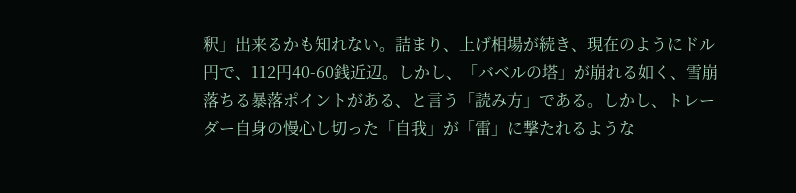釈」出来るかも知れない。詰まり、上げ相場が続き、現在のようにドル円で、112円40-60銭近辺。しかし、「バベルの塔」が崩れる如く、雪崩落ちる暴落ポイントがある、と言う「読み方」である。しかし、トレーダー自身の慢心し切った「自我」が「雷」に撃たれるような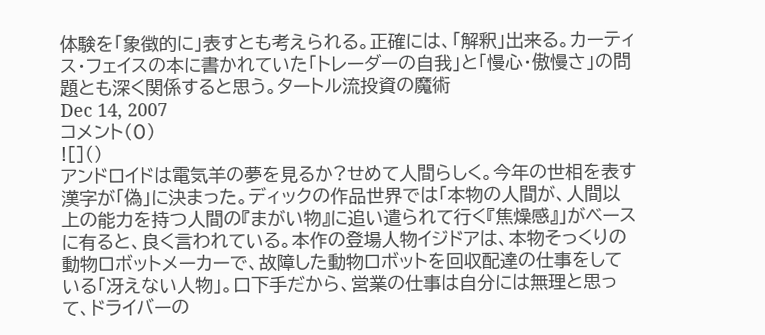体験を「象徴的に」表すとも考えられる。正確には、「解釈」出来る。カーティス・フェイスの本に書かれていた「トレーダーの自我」と「慢心・傲慢さ」の問題とも深く関係すると思う。タートル流投資の魔術
Dec 14, 2007
コメント(0)
![]()
アンドロイドは電気羊の夢を見るか?せめて人間らしく。今年の世相を表す漢字が「偽」に決まった。ディックの作品世界では「本物の人間が、人間以上の能力を持つ人間の『まがい物』に追い遣られて行く『焦燥感』」がベースに有ると、良く言われている。本作の登場人物イジドアは、本物そっくりの動物ロボットメーカーで、故障した動物ロボットを回収配達の仕事をしている「冴えない人物」。口下手だから、営業の仕事は自分には無理と思って、ドライバーの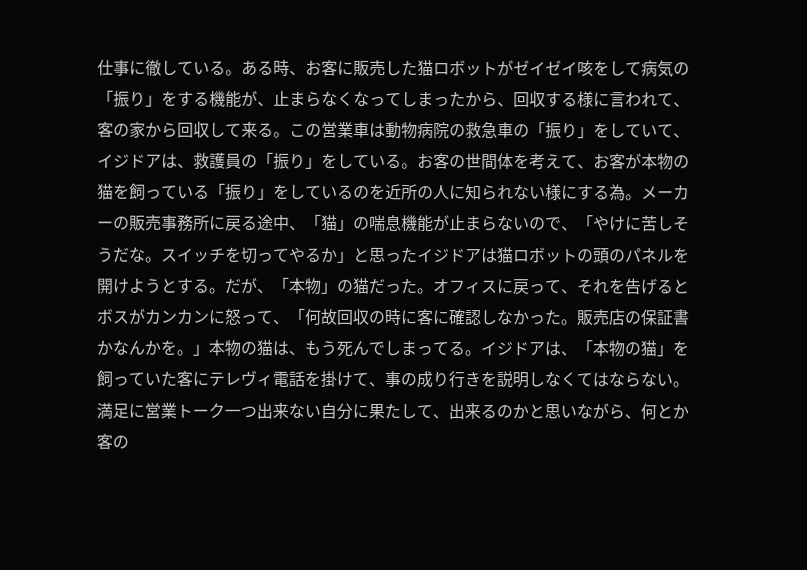仕事に徹している。ある時、お客に販売した猫ロボットがゼイゼイ咳をして病気の「振り」をする機能が、止まらなくなってしまったから、回収する様に言われて、客の家から回収して来る。この営業車は動物病院の救急車の「振り」をしていて、イジドアは、救護員の「振り」をしている。お客の世間体を考えて、お客が本物の猫を飼っている「振り」をしているのを近所の人に知られない様にする為。メーカーの販売事務所に戻る途中、「猫」の喘息機能が止まらないので、「やけに苦しそうだな。スイッチを切ってやるか」と思ったイジドアは猫ロボットの頭のパネルを開けようとする。だが、「本物」の猫だった。オフィスに戻って、それを告げるとボスがカンカンに怒って、「何故回収の時に客に確認しなかった。販売店の保証書かなんかを。」本物の猫は、もう死んでしまってる。イジドアは、「本物の猫」を飼っていた客にテレヴィ電話を掛けて、事の成り行きを説明しなくてはならない。満足に営業トーク一つ出来ない自分に果たして、出来るのかと思いながら、何とか客の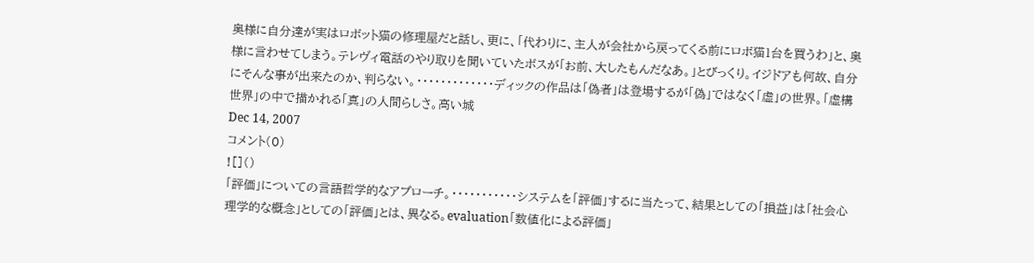奥様に自分達が実はロボット猫の修理屋だと話し、更に、「代わりに、主人が会社から戻ってくる前にロボ猫1台を買うわ」と、奥様に言わせてしまう。テレヴィ電話のやり取りを聞いていたボスが「お前、大したもんだなあ。」とびっくり。イジドアも何故、自分にそんな事が出来たのか、判らない。・・・・・・・・・・・・・ディックの作品は「偽者」は登場するが「偽」ではなく「虚」の世界。「虚構世界」の中で描かれる「真」の人間らしさ。高い城
Dec 14, 2007
コメント(0)
![]()
「評価」についての言語哲学的なアプローチ。・・・・・・・・・・・システムを「評価」するに当たって、結果としての「損益」は「社会心理学的な概念」としての「評価」とは、異なる。evaluation「数値化による評価」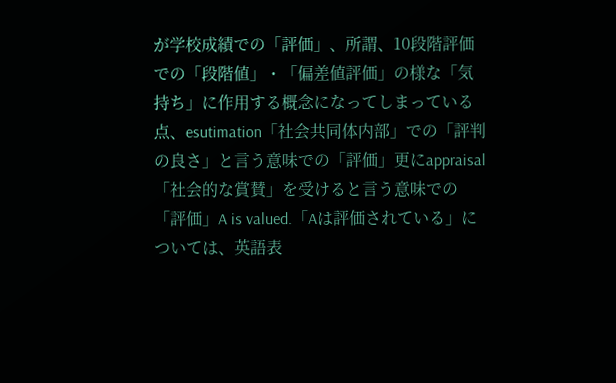が学校成績での「評価」、所謂、10段階評価での「段階値」・「偏差値評価」の様な「気持ち」に作用する概念になってしまっている点、esutimation「社会共同体内部」での「評判の良さ」と言う意味での「評価」更にappraisal「社会的な賞賛」を受けると言う意味での「評価」A is valued.「Aは評価されている」については、英語表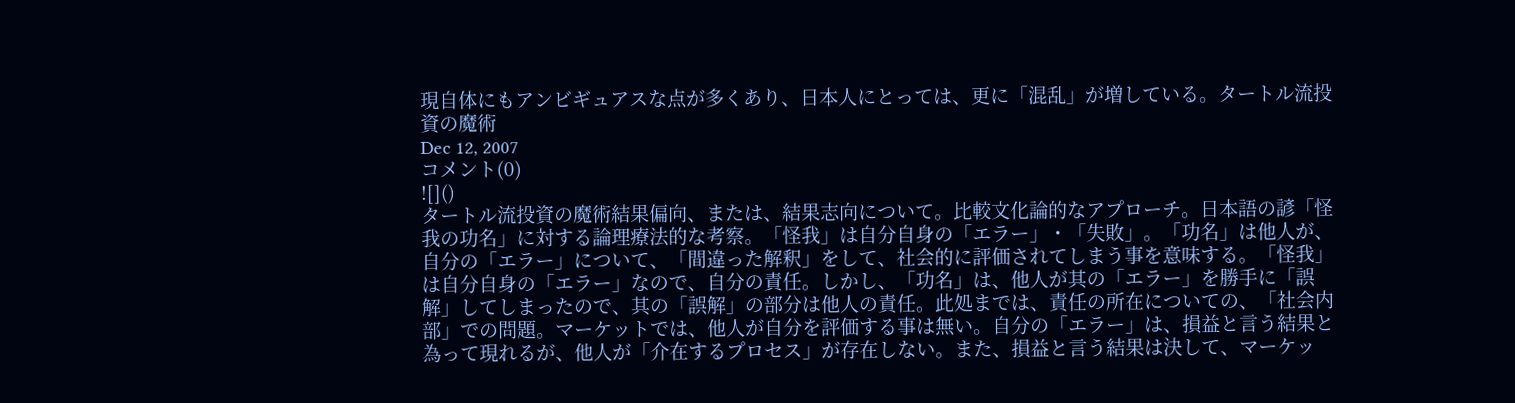現自体にもアンビギュアスな点が多くあり、日本人にとっては、更に「混乱」が増している。タートル流投資の魔術
Dec 12, 2007
コメント(0)
![]()
タートル流投資の魔術結果偏向、または、結果志向について。比較文化論的なアプローチ。日本語の諺「怪我の功名」に対する論理療法的な考察。「怪我」は自分自身の「エラー」・「失敗」。「功名」は他人が、自分の「エラー」について、「間違った解釈」をして、社会的に評価されてしまう事を意味する。「怪我」は自分自身の「エラー」なので、自分の責任。しかし、「功名」は、他人が其の「エラー」を勝手に「誤解」してしまったので、其の「誤解」の部分は他人の責任。此処までは、責任の所在についての、「社会内部」での問題。マーケットでは、他人が自分を評価する事は無い。自分の「エラー」は、損益と言う結果と為って現れるが、他人が「介在するプロセス」が存在しない。また、損益と言う結果は決して、マーケッ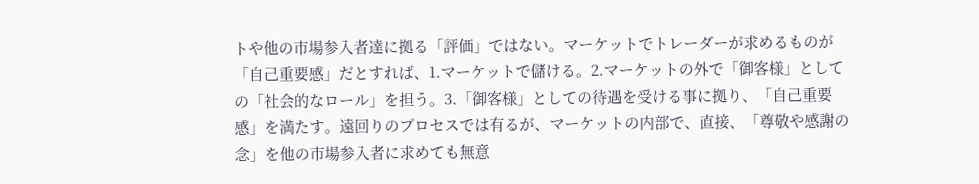トや他の市場参入者達に拠る「評価」ではない。マーケットでトレーダーが求めるものが「自己重要感」だとすれば、1.マーケットで儲ける。2.マーケットの外で「御客様」としての「社会的なロール」を担う。3.「御客様」としての待遇を受ける事に拠り、「自己重要感」を満たす。遠回りのプロセスでは有るが、マーケットの内部で、直接、「尊敬や感謝の念」を他の市場参入者に求めても無意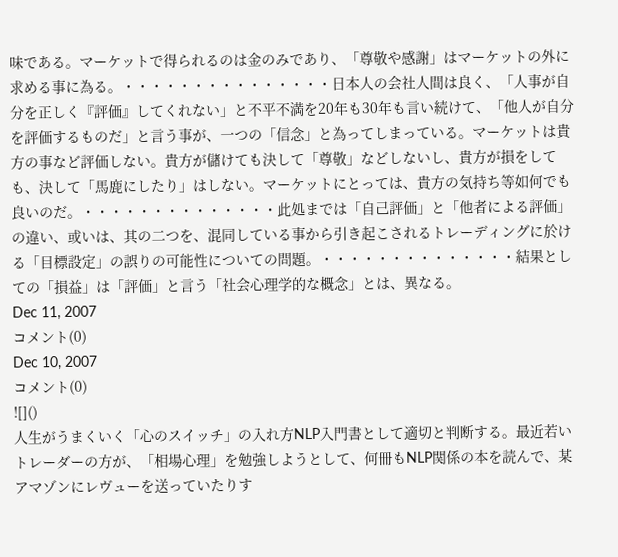味である。マーケットで得られるのは金のみであり、「尊敬や感謝」はマーケットの外に求める事に為る。・・・・・・・・・・・・・・・日本人の会社人間は良く、「人事が自分を正しく『評価』してくれない」と不平不満を20年も30年も言い続けて、「他人が自分を評価するものだ」と言う事が、一つの「信念」と為ってしまっている。マーケットは貴方の事など評価しない。貴方が儲けても決して「尊敬」などしないし、貴方が損をしても、決して「馬鹿にしたり」はしない。マーケットにとっては、貴方の気持ち等如何でも良いのだ。・・・・・・・・・・・・・・此処までは「自己評価」と「他者による評価」の違い、或いは、其の二つを、混同している事から引き起こされるトレーディングに於ける「目標設定」の誤りの可能性についての問題。・・・・・・・・・・・・・・結果としての「損益」は「評価」と言う「社会心理学的な概念」とは、異なる。
Dec 11, 2007
コメント(0)
Dec 10, 2007
コメント(0)
![]()
人生がうまくいく「心のスイッチ」の入れ方NLP入門書として適切と判断する。最近若いトレーダーの方が、「相場心理」を勉強しようとして、何冊もNLP関係の本を読んで、某アマゾンにレヴューを送っていたりす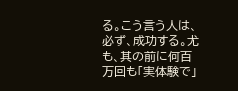る。こう言う人は、必ず、成功する。尤も、其の前に何百万回も「実体験で」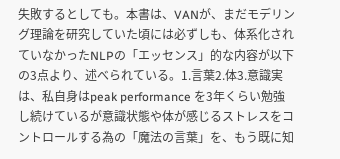失敗するとしても。本書は、VANが、まだモデリング理論を研究していた頃には必ずしも、体系化されていなかったNLPの「エッセンス」的な内容が以下の3点より、述べられている。1.言葉2.体3.意識実は、私自身はpeak performance を3年くらい勉強し続けているが意識状態や体が感じるストレスをコントロールする為の「魔法の言葉」を、もう既に知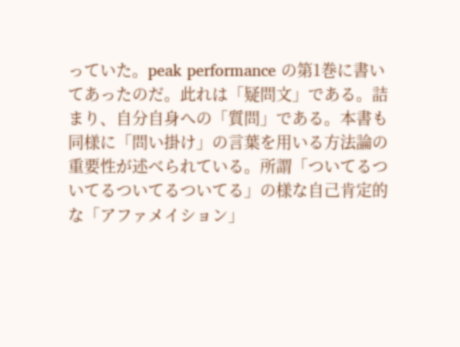っていた。peak performance の第1巻に書いてあったのだ。此れは「疑問文」である。詰まり、自分自身への「質問」である。本書も同様に「問い掛け」の言葉を用いる方法論の重要性が述べられている。所謂「ついてるついてるついてるついてる」の様な自己肯定的な「アファメイション」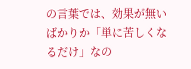の言葉では、効果が無いばかりか「単に苦しくなるだけ」なの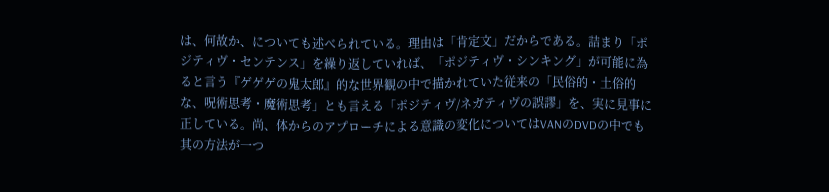は、何故か、についても述べられている。理由は「肯定文」だからである。詰まり「ポジティヴ・センテンス」を繰り返していれば、「ポジティヴ・シンキング」が可能に為ると言う『ゲゲゲの鬼太郎』的な世界観の中で描かれていた従来の「民俗的・土俗的な、呪術思考・魔術思考」とも言える「ポジティヴ/ネガティヴの誤謬」を、実に見事に正している。尚、体からのアプローチによる意識の変化についてはVANのDVDの中でも其の方法が一つ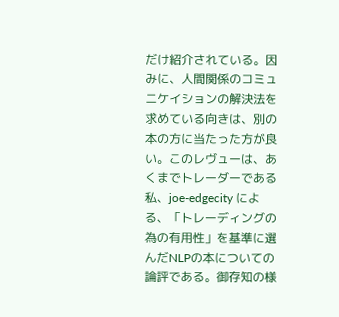だけ紹介されている。因みに、人間関係のコミュニケイションの解決法を求めている向きは、別の本の方に当たった方が良い。このレヴューは、あくまでトレーダーである私、joe-edgecity による、「トレーディングの為の有用性」を基準に選んだNLPの本についての論評である。御存知の様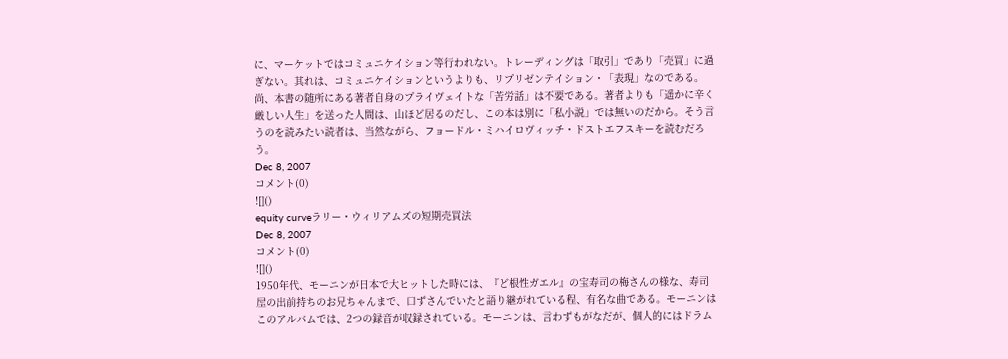に、マーケットではコミュニケイション等行われない。トレーディングは「取引」であり「売買」に過ぎない。其れは、コミュニケイションというよりも、リプリゼンテイション・「表現」なのである。尚、本書の随所にある著者自身のプライヴェイトな「苦労話」は不要である。著者よりも「遥かに辛く厳しい人生」を送った人間は、山ほど居るのだし、この本は別に「私小説」では無いのだから。そう言うのを読みたい読者は、当然ながら、フョードル・ミハイロヴィッチ・ドストエフスキーを読むだろう。
Dec 8, 2007
コメント(0)
![]()
equity curveラリー・ウィリアムズの短期売買法
Dec 8, 2007
コメント(0)
![]()
1950年代、モーニンが日本で大ヒットした時には、『ど根性ガエル』の宝寿司の梅さんの様な、寿司屋の出前持ちのお兄ちゃんまで、口ずさんでいたと語り継がれている程、有名な曲である。モーニンはこのアルバムでは、2つの録音が収録されている。モーニンは、言わずもがなだが、個人的にはドラム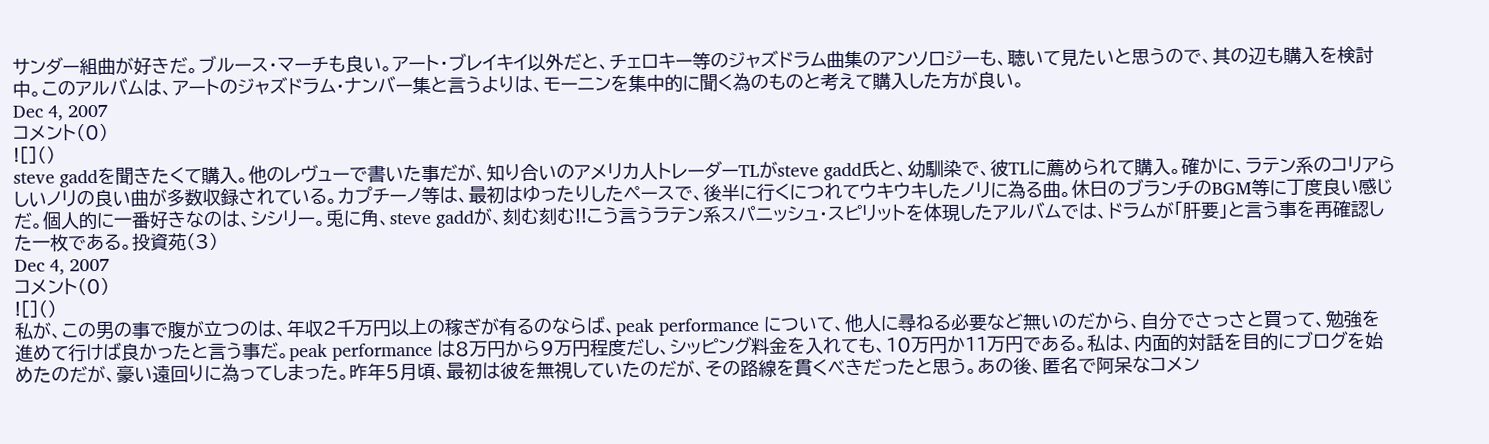サンダー組曲が好きだ。ブルース・マーチも良い。アート・ブレイキイ以外だと、チェロキー等のジャズドラム曲集のアンソロジーも、聴いて見たいと思うので、其の辺も購入を検討中。このアルバムは、アートのジャズドラム・ナンバー集と言うよりは、モーニンを集中的に聞く為のものと考えて購入した方が良い。
Dec 4, 2007
コメント(0)
![]()
steve gaddを聞きたくて購入。他のレヴューで書いた事だが、知り合いのアメリカ人トレーダーTLがsteve gadd氏と、幼馴染で、彼TLに薦められて購入。確かに、ラテン系のコリアらしいノリの良い曲が多数収録されている。カプチーノ等は、最初はゆったりしたペースで、後半に行くにつれてウキウキしたノリに為る曲。休日のブランチのBGM等に丁度良い感じだ。個人的に一番好きなのは、シシリー。兎に角、steve gaddが、刻む刻む!!こう言うラテン系スパニッシュ・スピリットを体現したアルバムでは、ドラムが「肝要」と言う事を再確認した一枚である。投資苑(3)
Dec 4, 2007
コメント(0)
![]()
私が、この男の事で腹が立つのは、年収2千万円以上の稼ぎが有るのならば、peak performance について、他人に尋ねる必要など無いのだから、自分でさっさと買って、勉強を進めて行けば良かったと言う事だ。peak performance は8万円から9万円程度だし、シッピング料金を入れても、10万円か11万円である。私は、内面的対話を目的にブログを始めたのだが、豪い遠回りに為ってしまった。昨年5月頃、最初は彼を無視していたのだが、その路線を貫くべきだったと思う。あの後、匿名で阿呆なコメン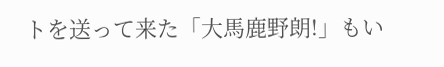トを送って来た「大馬鹿野朗!」もい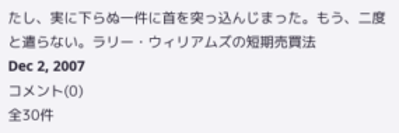たし、実に下らぬ一件に首を突っ込んじまった。もう、二度と遣らない。ラリー・ウィリアムズの短期売買法
Dec 2, 2007
コメント(0)
全30件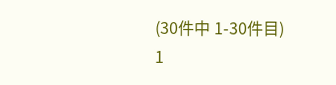(30件中 1-30件目)
1